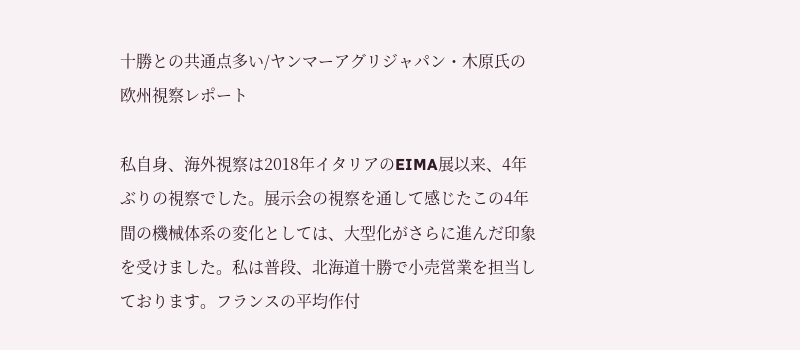十勝との共通点多い/ヤンマーアグリジャパン・木原氏の欧州視察レポート

私自身、海外視察は2018年イタリアのEIMA展以来、4年ぶりの視察でした。展示会の視察を通して感じたこの4年間の機械体系の変化としては、大型化がさらに進んだ印象を受けました。私は普段、北海道十勝で小売営業を担当しております。フランスの平均作付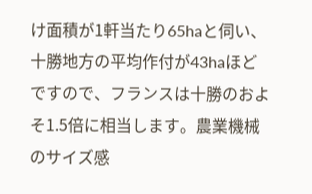け面積が1軒当たり65haと伺い、十勝地方の平均作付が43haほどですので、フランスは十勝のおよそ1.5倍に相当します。農業機械のサイズ感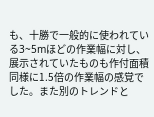も、十勝で一般的に使われている3~5mほどの作業幅に対し、展示されていたものも作付面積同様に1.5倍の作業幅の感覚でした。また別のトレンドと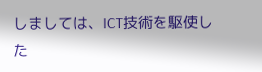しましては、ICT技術を駆使した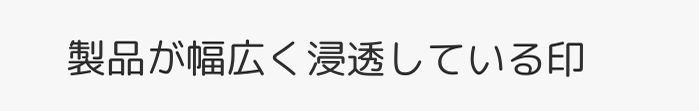製品が幅広く浸透している印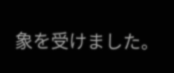象を受けました。